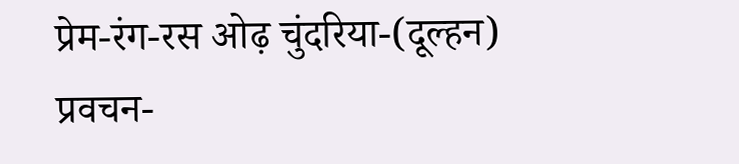प्रेम-रंग-रस ओढ़ चुंदरिया-(दूल्हन)
प्रवचन-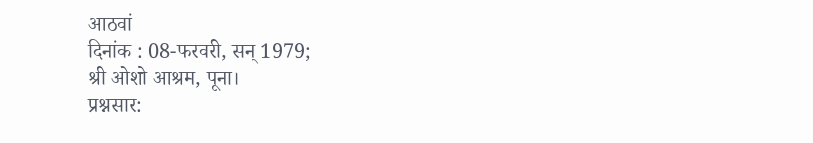आठवां
दिनांक : 08-फरवरी, सन् 1979;
श्री ओशो आश्रम, पूना।
प्रश्नसार: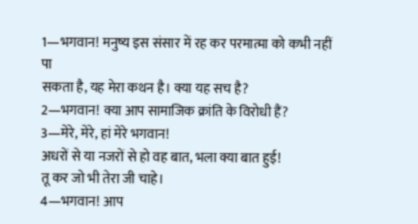1—भगवान! मनुष्य इस संसार में रह कर परमात्मा को कभी नहीं पा
सकता है, यह मेरा कथन है। क्या यह सच है?
2—भगवान! क्या आप सामाजिक क्रांति के विरोधी हैं?
3—मेरे, मेरे, हां मेरे भगवान!
अधरों से या नजरों से हो वह बात, भला क्या बात हुई!
तू कर जो भी तेरा जी चाहे।
4—भगवान! आप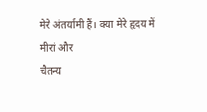मेरे अंतर्यामी हैं। क्या मेरे हृदय में मीरां और
चैतन्य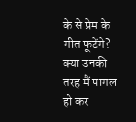के से प्रेम के गीत फूटेंगे? क्या उनकी तरह मैं पागल हो कर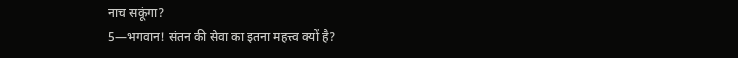नाच सकूंगा?
5—भगवान! संतन की सेवा का इतना महत्त्व क्यों है?